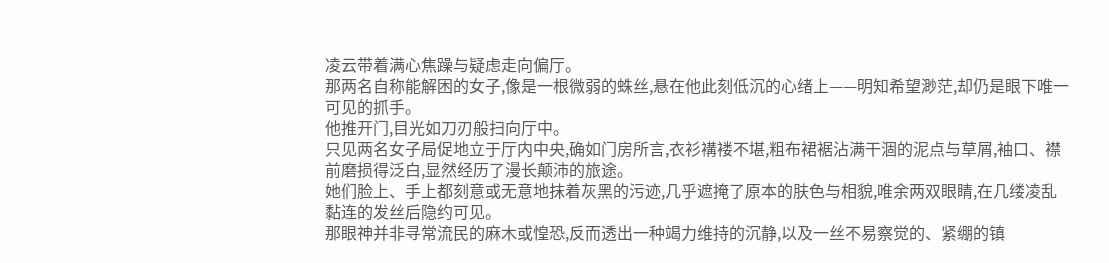凌云带着满心焦躁与疑虑走向偏厅。
那两名自称能解困的女子,像是一根微弱的蛛丝,悬在他此刻低沉的心绪上——明知希望渺茫,却仍是眼下唯一可见的抓手。
他推开门,目光如刀刃般扫向厅中。
只见两名女子局促地立于厅内中央,确如门房所言,衣衫褠褛不堪,粗布裙裾沾满干涸的泥点与草屑,袖口、襟前磨损得泛白,显然经历了漫长颠沛的旅途。
她们脸上、手上都刻意或无意地抹着灰黑的污迹,几乎遮掩了原本的肤色与相貌,唯余两双眼睛,在几缕凌乱黏连的发丝后隐约可见。
那眼神并非寻常流民的麻木或惶恐,反而透出一种竭力维持的沉静,以及一丝不易察觉的、紧绷的镇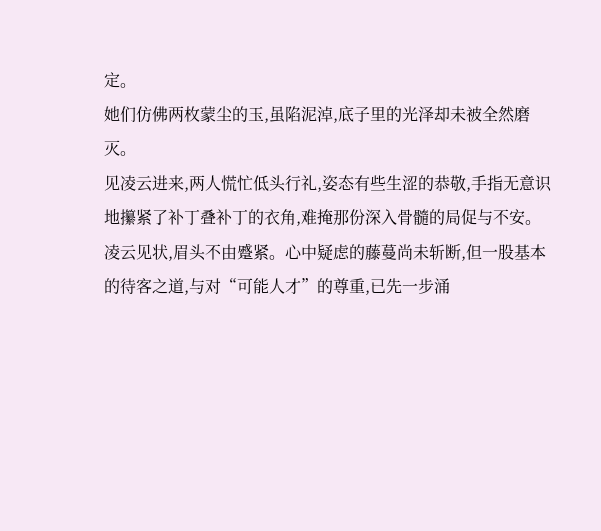定。
她们仿佛两枚蒙尘的玉,虽陷泥淖,底子里的光泽却未被全然磨灭。
见凌云进来,两人慌忙低头行礼,姿态有些生涩的恭敬,手指无意识地攥紧了补丁叠补丁的衣角,难掩那份深入骨髓的局促与不安。
凌云见状,眉头不由蹙紧。心中疑虑的藤蔓尚未斩断,但一股基本的待客之道,与对“可能人才”的尊重,已先一步涌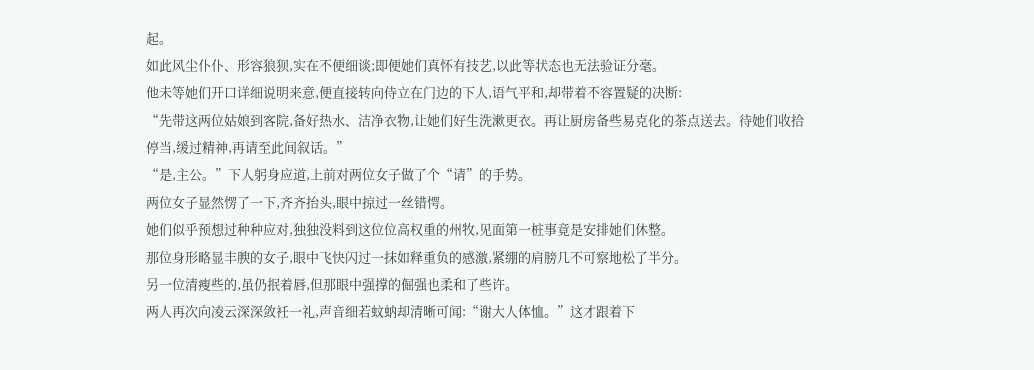起。
如此风尘仆仆、形容狼狈,实在不便细谈;即便她们真怀有技艺,以此等状态也无法验证分毫。
他未等她们开口详细说明来意,便直接转向侍立在门边的下人,语气平和,却带着不容置疑的决断:
“先带这两位姑娘到客院,备好热水、洁净衣物,让她们好生洗漱更衣。再让厨房备些易克化的茶点送去。待她们收拾停当,缓过精神,再请至此间叙话。”
“是,主公。”下人躬身应道,上前对两位女子做了个“请”的手势。
两位女子显然愣了一下,齐齐抬头,眼中掠过一丝错愕。
她们似乎预想过种种应对,独独没料到这位位高权重的州牧,见面第一桩事竟是安排她们休整。
那位身形略显丰腴的女子,眼中飞快闪过一抹如释重负的感激,紧绷的肩膀几不可察地松了半分。
另一位清瘦些的,虽仍抿着唇,但那眼中强撑的倔强也柔和了些许。
两人再次向凌云深深敛衽一礼,声音细若蚊蚋却清晰可闻:“谢大人体恤。”这才跟着下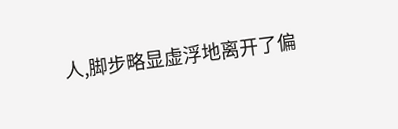人,脚步略显虚浮地离开了偏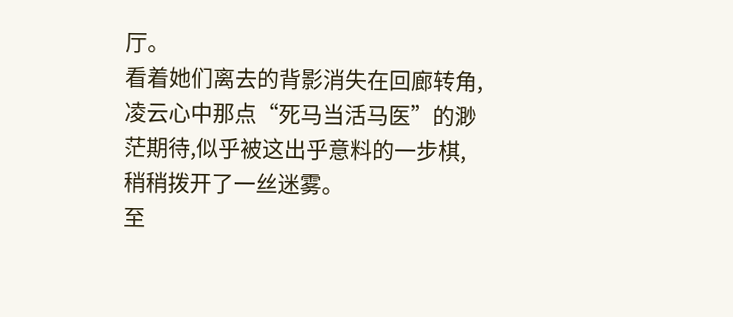厅。
看着她们离去的背影消失在回廊转角,凌云心中那点“死马当活马医”的渺茫期待,似乎被这出乎意料的一步棋,稍稍拨开了一丝迷雾。
至